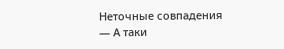Неточные совпадения
— А таки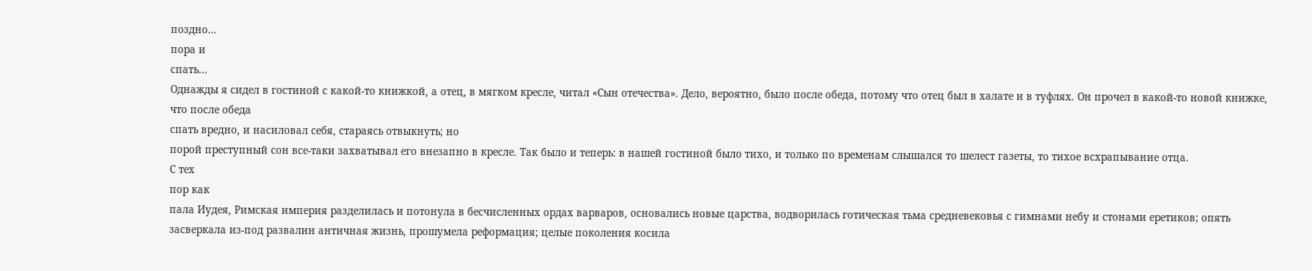поздно…
пора и
спать…
Однажды я сидел в гостиной с какой-то книжкой, а отец, в мягком кресле, читал «Сын отечества». Дело, вероятно, было после обеда, потому что отец был в халате и в туфлях. Он прочел в какой-то новой книжке, что после обеда
спать вредно, и насиловал себя, стараясь отвыкнуть; но
порой преступный сон все-таки захватывал его внезапно в кресле. Так было и теперь: в нашей гостиной было тихо, и только по временам слышался то шелест газеты, то тихое всхрапывание отца.
С тех
пор как
пала Иудея, Римская империя разделилась и потонула в бесчисленных ордах варваров, основались новые царства, водворилась готическая тьма средневековья с гимнами небу и стонами еретиков; опять засверкала из-под развалин античная жизнь, прошумела реформация; целые поколения косила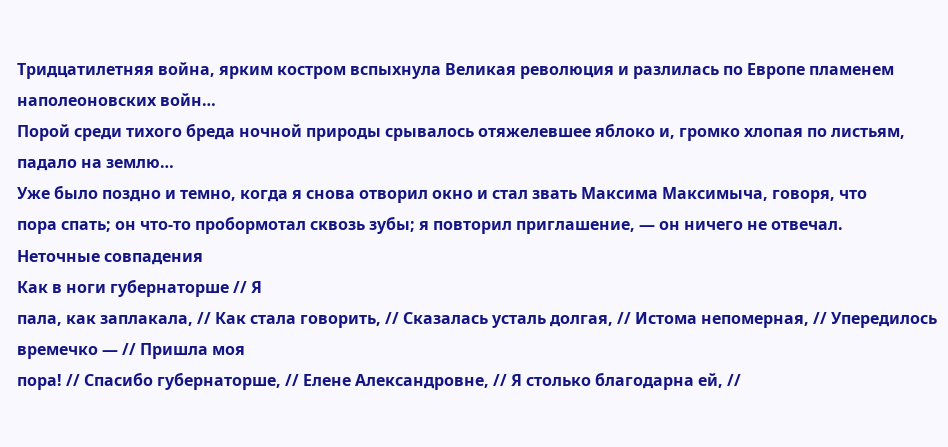Тридцатилетняя война, ярким костром вспыхнула Великая революция и разлилась по Европе пламенем наполеоновских войн…
Порой среди тихого бреда ночной природы срывалось отяжелевшее яблоко и, громко хлопая по листьям,
падало на землю…
Уже было поздно и темно, когда я снова отворил окно и стал звать Максима Максимыча, говоря, что
пора спать; он что-то пробормотал сквозь зубы; я повторил приглашение, — он ничего не отвечал.
Неточные совпадения
Как в ноги губернаторше // Я
пала, как заплакала, // Как стала говорить, // Сказалась усталь долгая, // Истома непомерная, // Упередилось времечко — // Пришла моя
пора! // Спасибо губернаторше, // Елене Александровне, // Я столько благодарна ей, //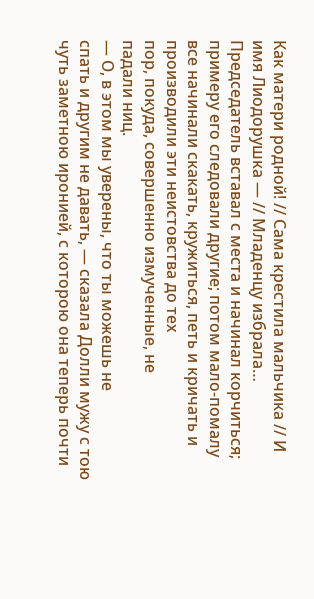Как матери родной! // Сама крестила мальчика // И имя Лиодорушка — // Младенцу избрала…
Председатель вставал с места и начинал корчиться; примеру его следовали другие; потом мало-помалу все начинали скакать, кружиться, петь и кричать и производили эти неистовства до тех
пор, покуда, совершенно измученные, не
падали ниц.
— О, в этом мы уверены, что ты можешь не
спать и другим не давать, — сказала Долли мужу с тою чуть заметною иронией, с которою она теперь почти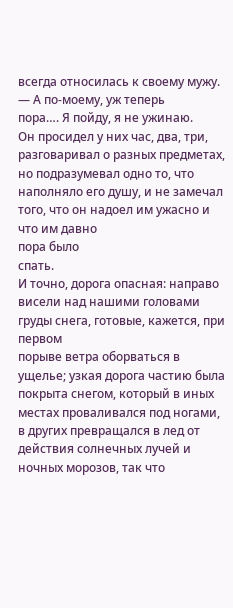всегда относилась к своему мужу. — А по-моему, уж теперь
пора…. Я пойду, я не ужинаю.
Он просидел у них час, два, три, разговаривал о разных предметах, но подразумевал одно то, что наполняло его душу, и не замечал того, что он надоел им ужасно и что им давно
пора было
спать.
И точно, дорога опасная: направо висели над нашими головами груды снега, готовые, кажется, при первом
порыве ветра оборваться в ущелье; узкая дорога частию была покрыта снегом, который в иных местах проваливался под ногами, в других превращался в лед от действия солнечных лучей и ночных морозов, так что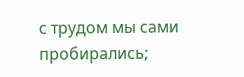с трудом мы сами пробирались;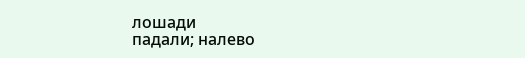лошади
падали; налево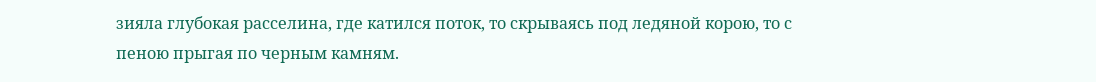зияла глубокая расселина, где катился поток, то скрываясь под ледяной корою, то с пеною прыгая по черным камням.